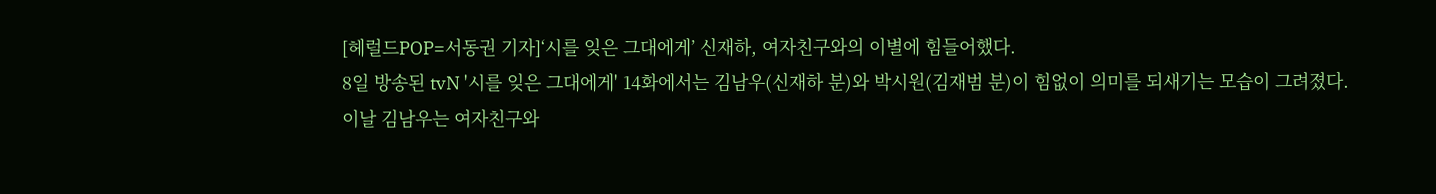[헤럴드POP=서동권 기자]‘시를 잊은 그대에게’ 신재하, 여자친구와의 이별에 힘들어했다.
8일 방송된 tvN '시를 잊은 그대에게' 14화에서는 김남우(신재하 분)와 박시원(김재범 분)이 힘없이 의미를 되새기는 모습이 그려졌다.
이날 김남우는 여자친구와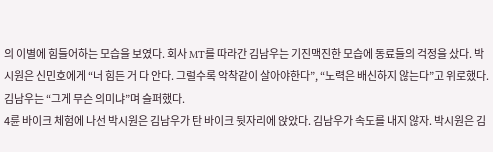의 이별에 힘들어하는 모습을 보였다. 회사 MT를 따라간 김남우는 기진맥진한 모습에 동료들의 걱정을 샀다. 박시원은 신민호에게 “너 힘든 거 다 안다. 그럴수록 악착같이 살아야한다”, “노력은 배신하지 않는다”고 위로했다. 김남우는 “그게 무슨 의미냐”며 슬퍼했다.
4륜 바이크 체험에 나선 박시원은 김남우가 탄 바이크 뒷자리에 앉았다. 김남우가 속도를 내지 않자. 박시원은 김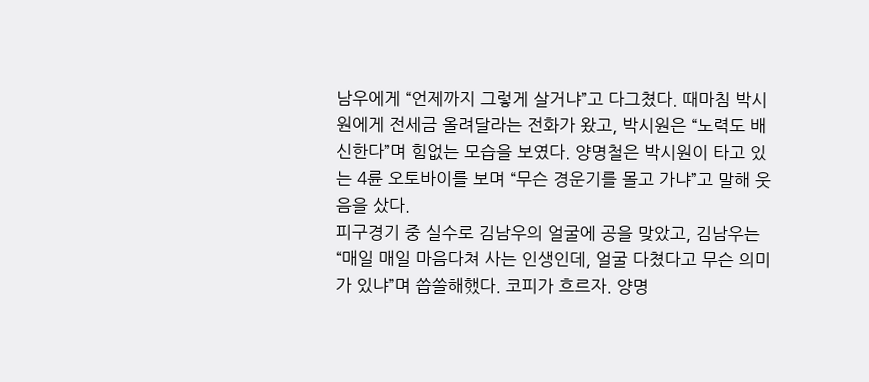남우에게 “언제까지 그렇게 살거냐”고 다그쳤다. 때마침 박시원에게 전세금 올려달라는 전화가 왔고, 박시원은 “노력도 배신한다”며 힘없는 모습을 보였다. 양명철은 박시원이 타고 있는 4륜 오토바이를 보며 “무슨 경운기를 몰고 가냐”고 말해 웃음을 샀다.
피구경기 중 실수로 김남우의 얼굴에 공을 맞았고, 김남우는 “매일 매일 마음다쳐 사는 인생인데, 얼굴 다쳤다고 무슨 의미가 있냐”며 씁쓸해했다. 코피가 흐르자. 양명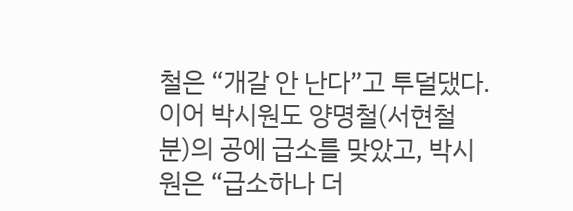철은 “개갈 안 난다”고 투덜댔다. 이어 박시원도 양명철(서현철 분)의 공에 급소를 맞았고, 박시원은 “급소하나 더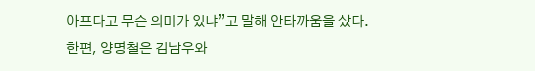아프다고 무슨 의미가 있냐”고 말해 안타까움을 샀다.
한편, 양명철은 김남우와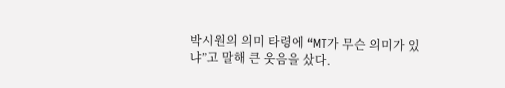박시원의 의미 타령에 “MT가 무슨 의미가 있냐”고 말해 큰 웃음을 샀다.